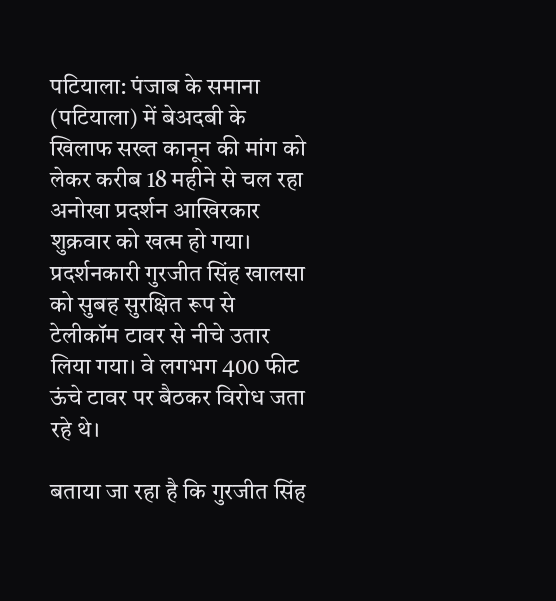पटियाला: पंजाब के समाना (पटियाला) में बेअदबी के खिलाफ सख्त कानून की मांग को लेकर करीब 18 महीने से चल रहा अनोखा प्रदर्शन आखिरकार शुक्रवार को खत्म हो गया। प्रदर्शनकारी गुरजीत सिंह खालसा को सुबह सुरक्षित रूप से टेलीकॉम टावर से नीचे उतार लिया गया। वे लगभग 400 फीट ऊंचे टावर पर बैठकर विरोध जता रहे थे।

बताया जा रहा है कि गुरजीत सिंह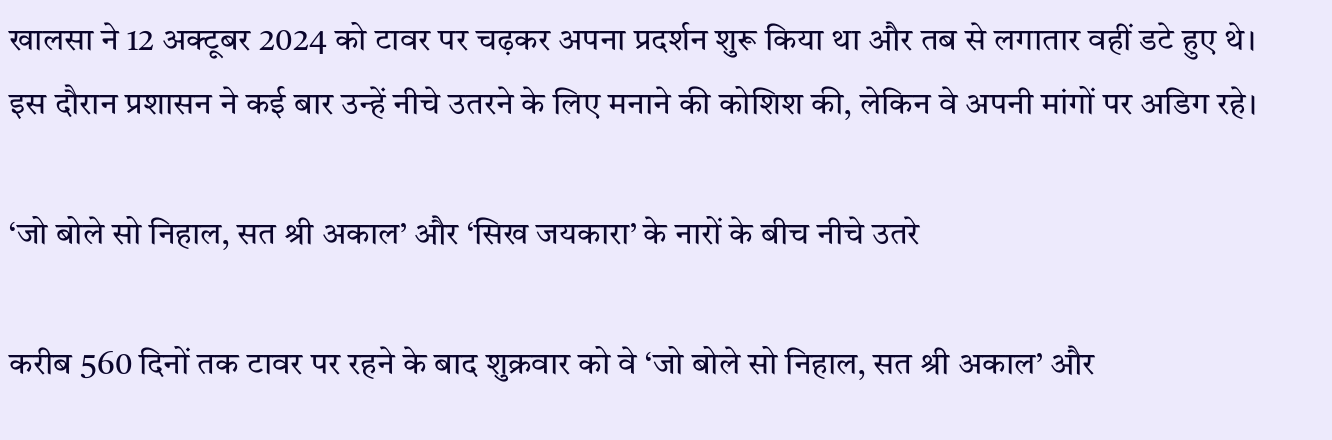खालसा ने 12 अक्टूबर 2024 को टावर पर चढ़कर अपना प्रदर्शन शुरू किया था और तब से लगातार वहीं डटे हुए थे। इस दौरान प्रशासन ने कई बार उन्हें नीचे उतरने के लिए मनाने की कोशिश की, लेकिन वे अपनी मांगों पर अडिग रहे।

‘जो बोले सो निहाल, सत श्री अकाल’ और ‘सिख जयकारा’ के नारों के बीच नीचे उतरे

करीब 560 दिनों तक टावर पर रहने के बाद शुक्रवार को वे ‘जो बोले सो निहाल, सत श्री अकाल’ और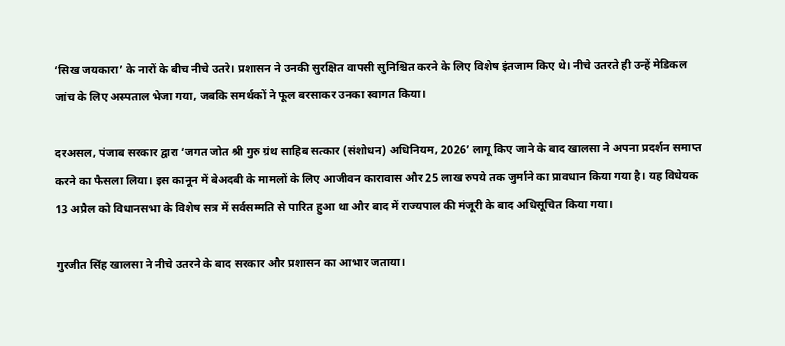‘सिख जयकारा’ के नारों के बीच नीचे उतरे। प्रशासन ने उनकी सुरक्षित वापसी सुनिश्चित करने के लिए विशेष इंतजाम किए थे। नीचे उतरते ही उन्हें मेडिकल जांच के लिए अस्पताल भेजा गया, जबकि समर्थकों ने फूल बरसाकर उनका स्वागत किया।

दरअसल, पंजाब सरकार द्वारा ‘जगत जोत श्री गुरु ग्रंथ साहिब सत्कार (संशोधन) अधिनियम, 2026’ लागू किए जाने के बाद खालसा ने अपना प्रदर्शन समाप्त करने का फैसला लिया। इस कानून में बेअदबी के मामलों के लिए आजीवन कारावास और 25 लाख रुपये तक जुर्माने का प्रावधान किया गया है। यह विधेयक 13 अप्रैल को विधानसभा के विशेष सत्र में सर्वसम्मति से पारित हुआ था और बाद में राज्यपाल की मंजूरी के बाद अधिसूचित किया गया।

गुरजीत सिंह खालसा ने नीचे उतरने के बाद सरकार और प्रशासन का आभार जताया।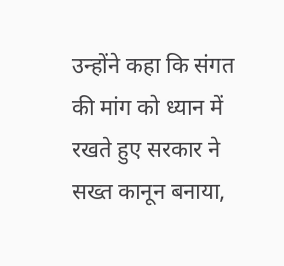उन्होंने कहा कि संगत की मांग को ध्यान में रखते हुए सरकार ने सख्त कानून बनाया,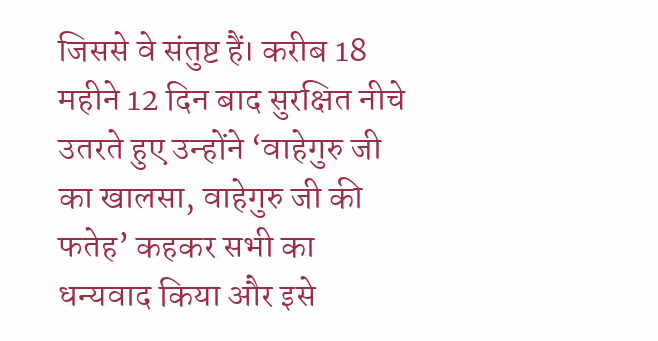जिससे वे संतुष्ट हैं। करीब 18 महीने 12 दिन बाद सुरक्षित नीचे उतरते हुए उन्होंने ‘वाहेगुरु जी का खालसा, वाहेगुरु जी की फतेह’ कहकर सभी का धन्यवाद किया और इसे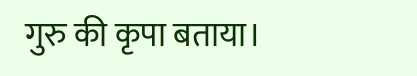गुरु की कृपा बताया।